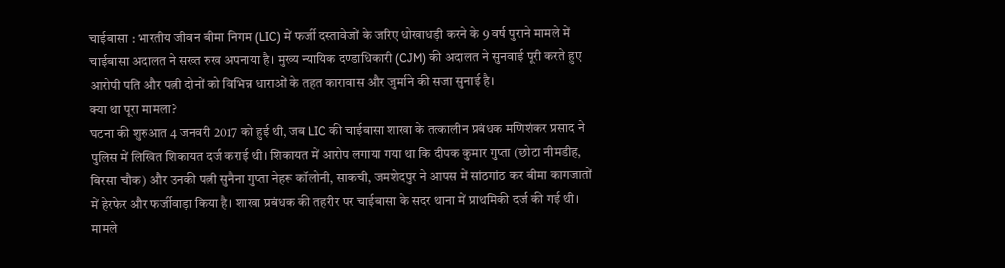चाईबासा : भारतीय जीवन बीमा निगम (LIC) में फर्जी दस्तावेजों के जरिए धोखाधड़ी करने के 9 वर्ष पुराने मामले में चाईबासा अदालत ने सख्त रुख अपनाया है। मुख्य न्यायिक दण्डाधिकारी (CJM) की अदालत ने सुनवाई पूरी करते हुए आरोपी पति और पत्नी दोनों को विभिन्न धाराओं के तहत कारावास और जुर्माने की सजा सुनाई है।
क्या था पूरा मामला?
घटना की शुरुआत 4 जनवरी 2017 को हुई थी, जब LIC की चाईबासा शाखा के तत्कालीन प्रबंधक मणिशंकर प्रसाद ने पुलिस में लिखित शिकायत दर्ज कराई थी। शिकायत में आरोप लगाया गया था कि दीपक कुमार गुप्ता (छोटा नीमडीह, बिरसा चौक) और उनकी पत्नी सुनैना गुप्ता नेहरू कॉलोनी, साकची, जमशेदपुर ने आपस में सांठगांठ कर बीमा कागजातों में हेरफेर और फर्जीवाड़ा किया है। शाखा प्रबंधक की तहरीर पर चाईबासा के सदर थाना में प्राथमिकी दर्ज की गई थी। मामले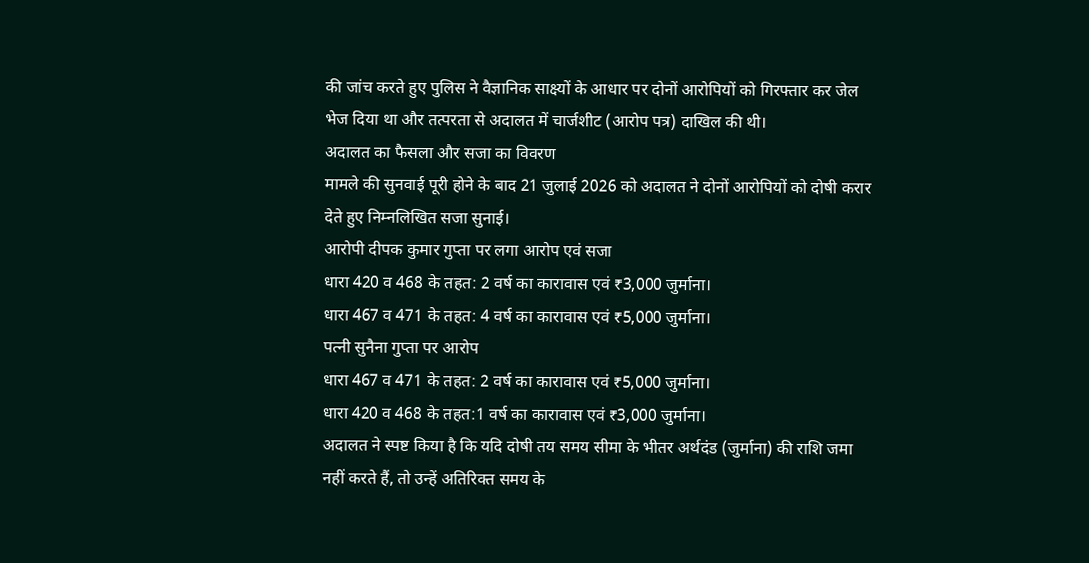की जांच करते हुए पुलिस ने वैज्ञानिक साक्ष्यों के आधार पर दोनों आरोपियों को गिरफ्तार कर जेल भेज दिया था और तत्परता से अदालत में चार्जशीट (आरोप पत्र) दाखिल की थी।
अदालत का फैसला और सजा का विवरण
मामले की सुनवाई पूरी होने के बाद 21 जुलाई 2026 को अदालत ने दोनों आरोपियों को दोषी करार देते हुए निम्नलिखित सजा सुनाई।
आरोपी दीपक कुमार गुप्ता पर लगा आरोप एवं सजा
धारा 420 व 468 के तहत: 2 वर्ष का कारावास एवं ₹3,000 जुर्माना।
धारा 467 व 471 के तहत: 4 वर्ष का कारावास एवं ₹5,000 जुर्माना।
पत्नी सुनैना गुप्ता पर आरोप
धारा 467 व 471 के तहत: 2 वर्ष का कारावास एवं ₹5,000 जुर्माना।
धारा 420 व 468 के तहत:1 वर्ष का कारावास एवं ₹3,000 जुर्माना।
अदालत ने स्पष्ट किया है कि यदि दोषी तय समय सीमा के भीतर अर्थदंड (जुर्माना) की राशि जमा नहीं करते हैं, तो उन्हें अतिरिक्त समय के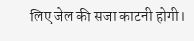लिए जेल की सजा काटनी होगी।